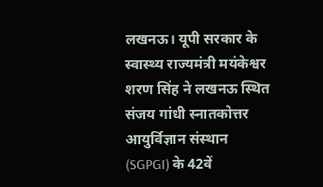लखनऊ। यूपी सरकार के स्वास्थ्य राज्यमंत्री मयंकेश्वर शरण सिंह ने लखनऊ स्थित संजय गांधी स्नातकोत्तर आयुर्विज्ञान संस्थान (SGPGI) के 42वें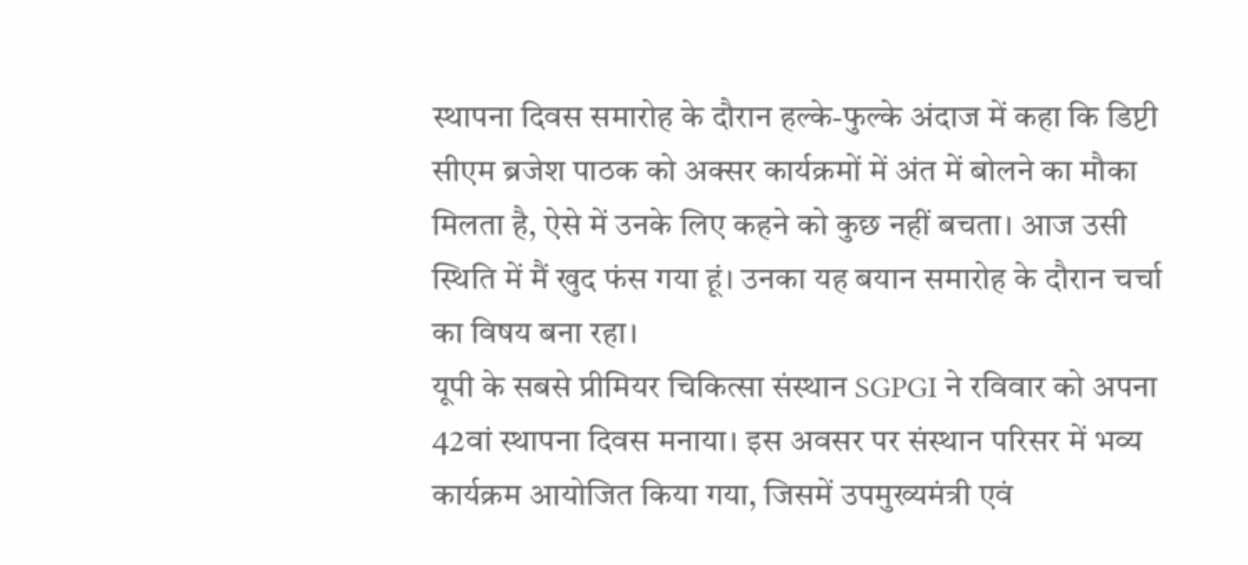स्थापना दिवस समारोह के दौरान हल्के-फुल्के अंदाज में कहा कि डिप्टी सीएम ब्रजेश पाठक को अक्सर कार्यक्रमों में अंत में बोलने का मौका मिलता है, ऐसे में उनके लिए कहने को कुछ नहीं बचता। आज उसी स्थिति में मैं खुद फंस गया हूं। उनका यह बयान समारोह के दौरान चर्चा का विषय बना रहा।
यूपी के सबसे प्रीमियर चिकित्सा संस्थान SGPGI ने रविवार को अपना 42वां स्थापना दिवस मनाया। इस अवसर पर संस्थान परिसर में भव्य कार्यक्रम आयोजित किया गया, जिसमें उपमुख्यमंत्री एवं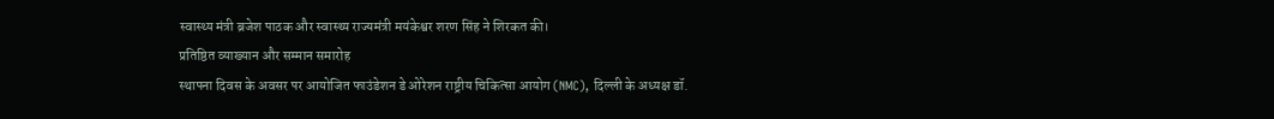स्वास्थ्य मंत्री ब्रजेश पाठक और स्वास्थ्य राज्यमंत्री मयंकेश्वर शरण सिंह ने शिरकत की।
प्रतिष्ठित व्याख्यान और सम्मान समारोह
स्थापना दिवस के अवसर पर आयोजित फाउंडेशन डे ओरेशन राष्ट्रीय चिकित्सा आयोग (NMC), दिल्ली के अध्यक्ष डॉ.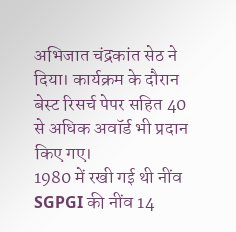अभिजात चंद्रकांत सेठ ने दिया। कार्यक्रम के दौरान बेस्ट रिसर्च पेपर सहित 40 से अधिक अवॉर्ड भी प्रदान किए गए।
1980 में रखी गई थी नींव
SGPGI की नींव 14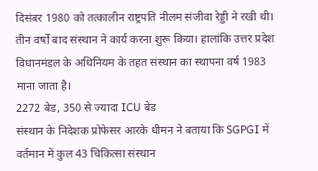दिसंबर 1980 को तत्कालीन राष्ट्रपति नीलम संजीवा रेड्डी ने रखी थी। तीन वर्षों बाद संस्थान ने कार्य करना शुरू किया। हालांकि उत्तर प्रदेश विधानमंडल के अधिनियम के तहत संस्थान का स्थापना वर्ष 1983 माना जाता है।
2272 बेड, 350 से ज्यादा ICU बेड
संस्थान के निदेशक प्रोफेसर आरके धीमन ने बताया कि SGPGI में वर्तमान में कुल 43 चिकित्सा संस्थान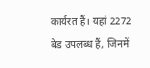कार्यरत हैं। यहां 2272 बेड उपलब्ध हैं, जिनमें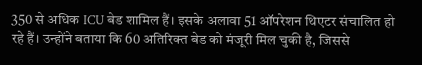350 से अधिक ICU बेड शामिल हैं। इसके अलावा 51 ऑपरेशन थिएटर संचालित हो रहे हैं। उन्होंने बताया कि 60 अतिरिक्त बेड को मंजूरी मिल चुकी है, जिससे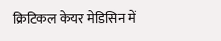क्रिटिकल केयर मेडिसिन में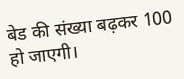बेड की संख्या बढ़कर 100 हो जाएगी।